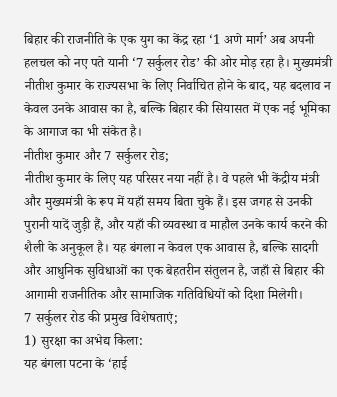बिहार की राजनीति के एक युग का केंद्र रहा ‘1 अणे मार्ग’ अब अपनी हलचल को नए पते यानी ‘7 सर्कुलर रोड’ की ओर मोड़ रहा है। मुख्यमंत्री नीतीश कुमार के राज्यसभा के लिए निर्वाचित होने के बाद, यह बदलाव न केवल उनके आवास का है, बल्कि बिहार की सियासत में एक नई भूमिका के आगाज का भी संकेत है।
नीतीश कुमार और 7 सर्कुलर रोड;
नीतीश कुमार के लिए यह परिसर नया नहीं है। वे पहले भी केंद्रीय मंत्री और मुख्यमंत्री के रूप में यहाँ समय बिता चुके हैं। इस जगह से उनकी पुरानी यादें जुड़ी हैं, और यहाँ की व्यवस्था व माहौल उनके कार्य करने की शैली के अनुकूल है। यह बंगला न केवल एक आवास है, बल्कि सादगी और आधुनिक सुविधाओं का एक बेहतरीन संतुलन है, जहाँ से बिहार की आगामी राजनीतिक और सामाजिक गतिविधियों को दिशा मिलेगी।
7 सर्कुलर रोड की प्रमुख विशेषताएं;
1) सुरक्षा का अभेद्य किला:
यह बंगला पटना के ‘हाई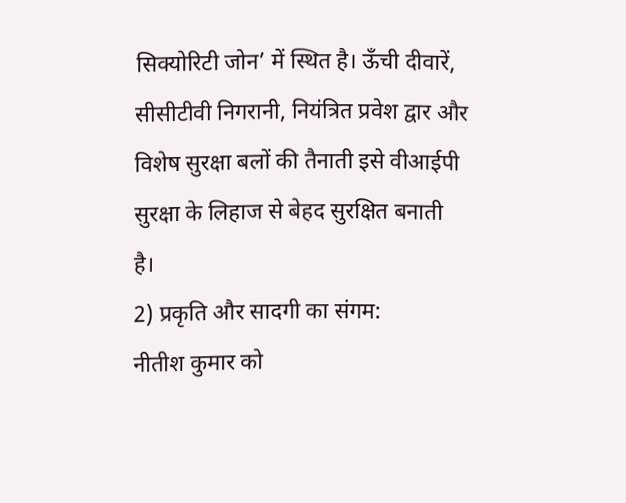सिक्योरिटी जोन’ में स्थित है। ऊँची दीवारें, सीसीटीवी निगरानी, नियंत्रित प्रवेश द्वार और विशेष सुरक्षा बलों की तैनाती इसे वीआईपी सुरक्षा के लिहाज से बेहद सुरक्षित बनाती है।
2) प्रकृति और सादगी का संगम:
नीतीश कुमार को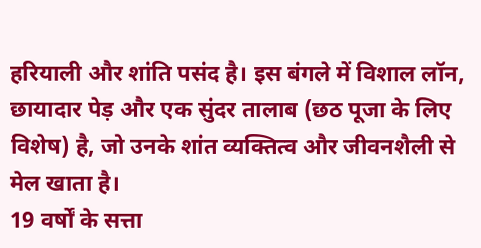हरियाली और शांति पसंद है। इस बंगले में विशाल लॉन, छायादार पेड़ और एक सुंदर तालाब (छठ पूजा के लिए विशेष) है, जो उनके शांत व्यक्तित्व और जीवनशैली से मेल खाता है।
19 वर्षों के सत्ता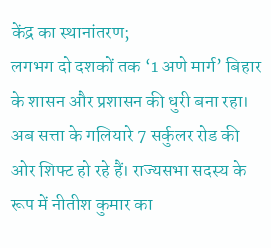केंद्र का स्थानांतरण;
लगभग दो दशकों तक ‘1 अणे मार्ग’ बिहार के शासन और प्रशासन की धुरी बना रहा। अब सत्ता के गलियारे 7 सर्कुलर रोड की ओर शिफ्ट हो रहे हैं। राज्यसभा सदस्य के रूप में नीतीश कुमार का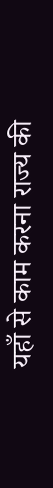यहाँ से काम करना राज्य की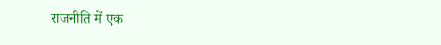राजनीति में एक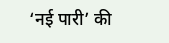‘नई पारी’ की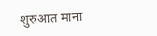शुरुआत माना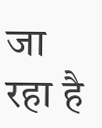जा रहा है